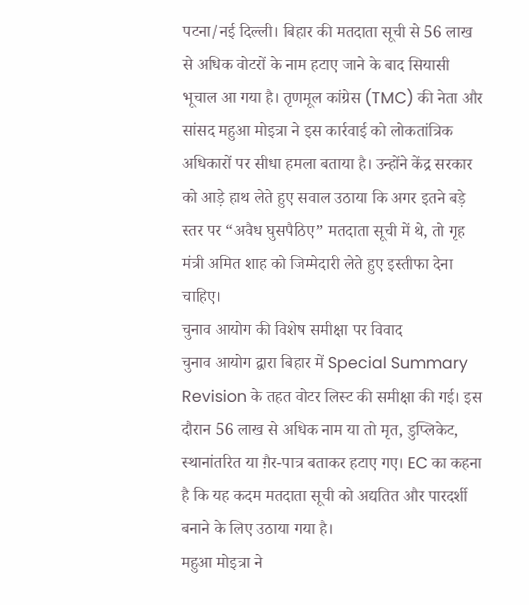पटना/नई दिल्ली। बिहार की मतदाता सूची से 56 लाख से अधिक वोटरों के नाम हटाए जाने के बाद सियासी भूचाल आ गया है। तृणमूल कांग्रेस (TMC) की नेता और सांसद महुआ मोइत्रा ने इस कार्रवाई को लोकतांत्रिक अधिकारों पर सीधा हमला बताया है। उन्होंने केंद्र सरकार को आड़े हाथ लेते हुए सवाल उठाया कि अगर इतने बड़े स्तर पर “अवैध घुसपैठिए” मतदाता सूची में थे, तो गृह मंत्री अमित शाह को जिम्मेदारी लेते हुए इस्तीफा देना चाहिए।
चुनाव आयोग की विशेष समीक्षा पर विवाद
चुनाव आयोग द्वारा बिहार में Special Summary Revision के तहत वोटर लिस्ट की समीक्षा की गई। इस दौरान 56 लाख से अधिक नाम या तो मृत, डुप्लिकेट, स्थानांतरित या ग़ैर-पात्र बताकर हटाए गए। EC का कहना है कि यह कदम मतदाता सूची को अद्यतित और पारदर्शी बनाने के लिए उठाया गया है।
महुआ मोइत्रा ने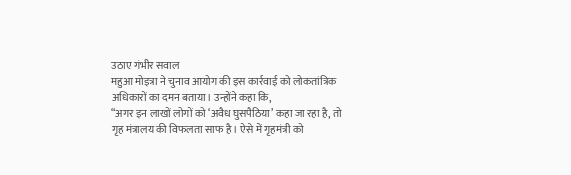उठाए गंभीर सवाल
महुआ मोइत्रा ने चुनाव आयोग की इस कार्रवाई को लोकतांत्रिक अधिकारों का दमन बताया। उन्होंने कहा कि,
“अगर इन लाखों लोगों को ‘अवैध घुसपैठिया’ कहा जा रहा है, तो गृह मंत्रालय की विफलता साफ है। ऐसे में गृहमंत्री को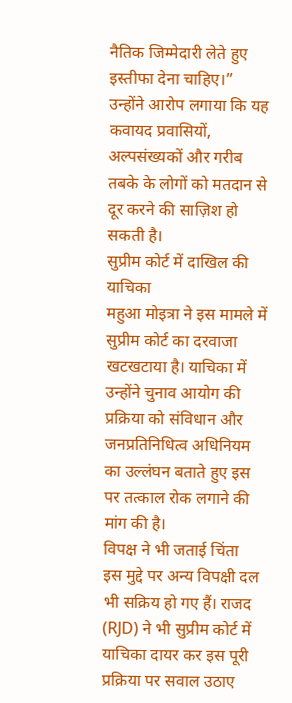नैतिक जिम्मेदारी लेते हुए इस्तीफा देना चाहिए।”
उन्होंने आरोप लगाया कि यह कवायद प्रवासियों, अल्पसंख्यकों और गरीब तबके के लोगों को मतदान से दूर करने की साज़िश हो सकती है।
सुप्रीम कोर्ट में दाखिल की याचिका
महुआ मोइत्रा ने इस मामले में सुप्रीम कोर्ट का दरवाजा खटखटाया है। याचिका में उन्होंने चुनाव आयोग की प्रक्रिया को संविधान और जनप्रतिनिधित्व अधिनियम का उल्लंघन बताते हुए इस पर तत्काल रोक लगाने की मांग की है।
विपक्ष ने भी जताई चिंता
इस मुद्दे पर अन्य विपक्षी दल भी सक्रिय हो गए हैं। राजद (RJD) ने भी सुप्रीम कोर्ट में याचिका दायर कर इस पूरी प्रक्रिया पर सवाल उठाए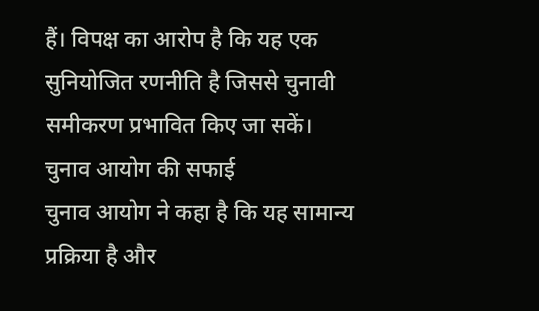हैं। विपक्ष का आरोप है कि यह एक सुनियोजित रणनीति है जिससे चुनावी समीकरण प्रभावित किए जा सकें।
चुनाव आयोग की सफाई
चुनाव आयोग ने कहा है कि यह सामान्य प्रक्रिया है और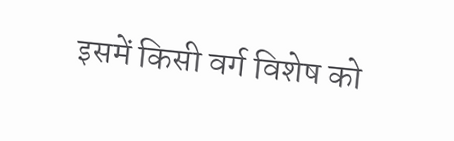इसमें किसी वर्ग विशेष को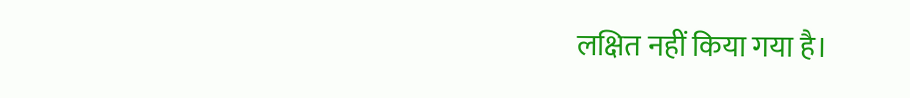लक्षित नहीं किया गया है।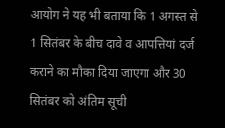आयोग ने यह भी बताया कि 1 अगस्त से 1 सितंबर के बीच दावे व आपत्तियां दर्ज कराने का मौका दिया जाएगा और 30 सितंबर को अंतिम सूची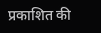प्रकाशित की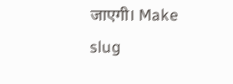जाएगी। Make slug